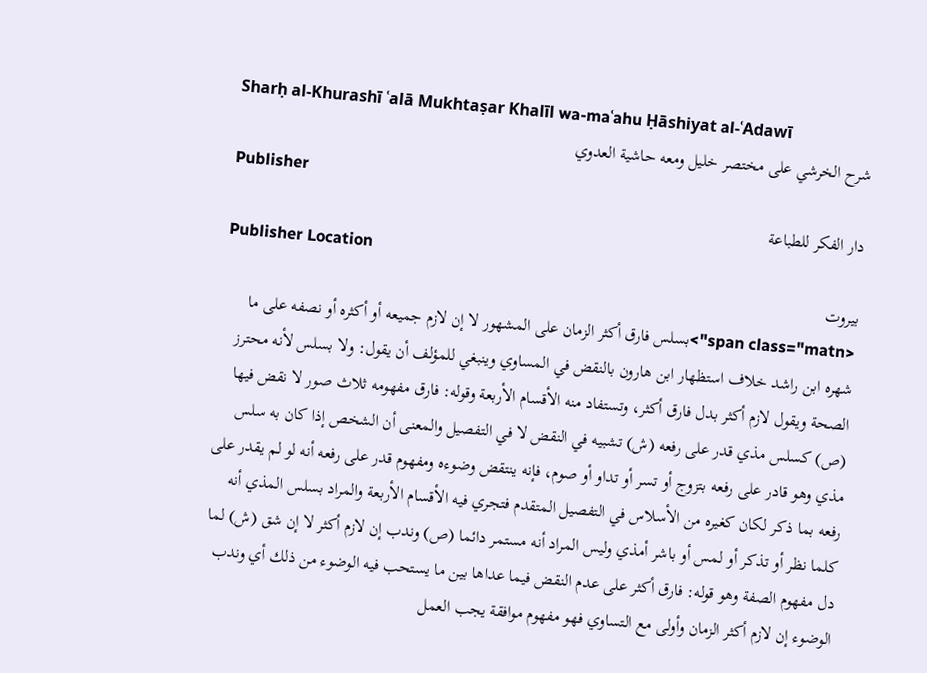Sharḥ al-Khurashī ʿalā Mukhtaṣar Khalīl wa-maʿahu Ḥāshiyat al-ʿAdawī
شرح الخرشي على مختصر خليل ومعه حاشية العدوي
Publisher
دار الفكر للطباعة
Publisher Location
بيروت
<span class="matn">بسلس فارق أكثر الزمان على المشهور لا إن لازم جميعه أو أكثره أو نصفه على ما شهره ابن راشد خلاف استظهار ابن هارون بالنقض في المساوي وينبغي للمؤلف أن يقول: ولا بسلس لأنه محترز الصحة ويقول لازم أكثر بدل فارق أكثر، وتستفاد منه الأقسام الأربعة وقوله: فارق مفهومه ثلاث صور لا نقض فيها (ص) كسلس مذي قدر على رفعه (ش) تشبيه في النقض لا في التفصيل والمعنى أن الشخص إذا كان به سلس مذي وهو قادر على رفعه بتزوج أو تسر أو تداو أو صوم، فإنه ينتقض وضوءه ومفهوم قدر على رفعه أنه لو لم يقدر على رفعه بما ذكر لكان كغيره من الأسلاس في التفصيل المتقدم فتجري فيه الأقسام الأربعة والمراد بسلس المذي أنه كلما نظر أو تذكر أو لمس أو باشر أمذي وليس المراد أنه مستمر دائما (ص) وندب إن لازم أكثر لا إن شق (ش) لما دل مفهوم الصفة وهو قوله: فارق أكثر على عدم النقض فيما عداها بين ما يستحب فيه الوضوء من ذلك أي وندب الوضوء إن لازم أكثر الزمان وأولى مع التساوي فهو مفهوم موافقة يجب العمل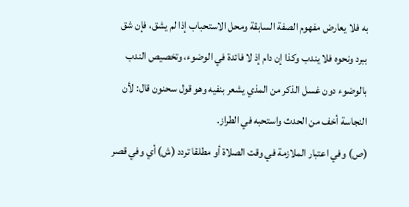به فلا يعارض مفهوم الصفة السابقة ومحل الاستحباب إذا لم يشق، فإن شق ببرد ونحوه فلا يندب وكذا إن دام إذ لا فائدة في الوضوء، وتخصيص الندب بالوضوء دون غسل الذكر من المذي يشعر بنفيه وهو قول سحنون قال: لأن النجاسة أخف من الحدث واستحبه في الطراز.
(ص) وفي اعتبار الملازمة في وقت الصلاة أو مطلقا تردد (ش) أي وفي قصر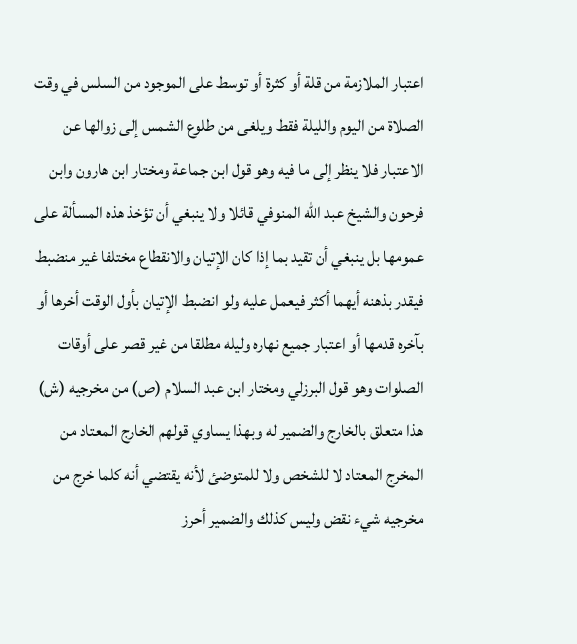اعتبار الملازمة من قلة أو كثرة أو توسط على الموجود من السلس في وقت الصلاة من اليوم والليلة فقط ويلغى من طلوع الشمس إلى زوالها عن الاعتبار فلا ينظر إلى ما فيه وهو قول ابن جماعة ومختار ابن هارون وابن فرحون والشيخ عبد الله المنوفي قائلا ولا ينبغي أن تؤخذ هذه المسألة على عمومها بل ينبغي أن تقيد بما إذا كان الإتيان والانقطاع مختلفا غير منضبط فيقدر بذهنه أيهما أكثر فيعمل عليه ولو انضبط الإتيان بأول الوقت أخرها أو بآخره قدمها أو اعتبار جميع نهاره وليله مطلقا من غير قصر على أوقات الصلوات وهو قول البرزلي ومختار ابن عبد السلام (ص) من مخرجيه (ش) هذا متعلق بالخارج والضمير له وبهذا يساوي قولهم الخارج المعتاد من المخرج المعتاد لا للشخص ولا للمتوضئ لأنه يقتضي أنه كلما خرج من مخرجيه شيء نقض وليس كذلك والضمير أحرز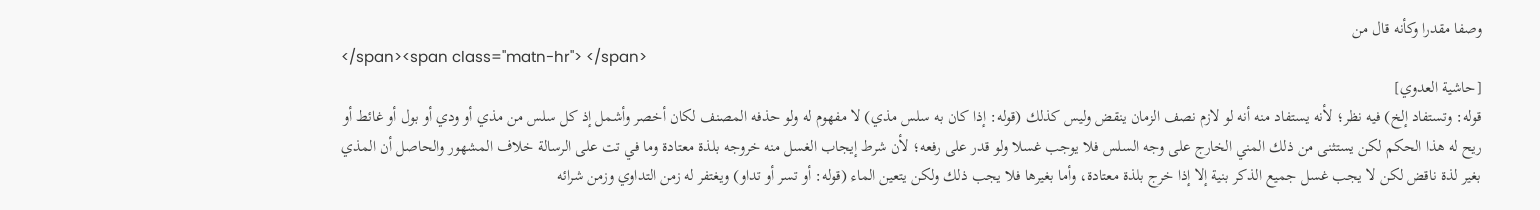وصفا مقدرا وكأنه قال من
</span><span class="matn-hr"> </span>
[حاشية العدوي]
قوله: وتستفاد إلخ) فيه نظر؛ لأنه يستفاد منه أنه لو لازم نصف الزمان ينقض وليس كذلك (قوله: إذا كان به سلس مذي) لا مفهوم له ولو حذفه المصنف لكان أخصر وأشمل إذ كل سلس من مذي أو ودي أو بول أو غائط أو ريح له هذا الحكم لكن يستثنى من ذلك المني الخارج على وجه السلس فلا يوجب غسلا ولو قدر على رفعه؛ لأن شرط إيجاب الغسل منه خروجه بلذة معتادة وما في تت على الرسالة خلاف المشهور والحاصل أن المذي بغير لذة ناقض لكن لا يجب غسل جميع الذكر بنية إلا إذا خرج بلذة معتادة، وأما بغيرها فلا يجب ذلك ولكن يتعين الماء (قوله: أو تسر أو تداو) ويغتفر له زمن التداوي وزمن شرائه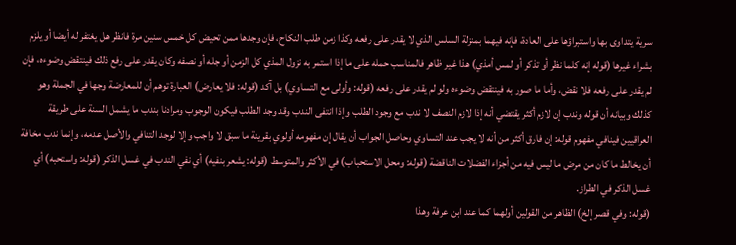سرية يتداوى بها واستبراؤها على العادة، فإنه فيهما بمنزلة السلس الذي لا يقدر على رفعه وكذا زمن طلب النكاح، فإن وجدها ممن تحيض كل خمس سنين مرة فانظر هل يغتفر له أيضا أو يلزم بشراء غيرها (قوله إنه كلما نظر أو تذكر أو لمس أمذي) هذا غير ظاهر فالمناسب حمله على ما إذا استمر به نزول المذي كل الزمن أو جله أو نصفه وكان يقدر على رفع ذلك فينتقض وضوءه، فإن لم يقدر على رفعه فلا نقض، وأما ما صور به فينتقض وضوءه ولو لم يقدر على رفعه (قوله: وأولى مع التساوي) بل آكد (قوله: فلا يعارض) العبارة توهم أن للمعارضة وجها في الجملة وهو كذلك وبيانه أن قوله وندب إن لازم أكثر يقتضي أنه إذا لازم النصف لا ندب مع وجود الطلب وإذا انتفى الندب وقد وجد الطلب فيكون الوجوب ومرادنا بندب ما يشمل السنة على طريقة العراقيين فينافي مفهوم قوله: إن فارق أكثر من أنه لا يجب عند التساوي وحاصل الجواب أن يقال إن مفهومه أولوي بقرينة ما سبق لا واجب وإلا لوجد التنافي والأصل عدمه، وإنما ندب مخافة أن يخالط ما كان من مرض ما ليس فيه من أجزاء الفضلات الناقضة (قوله: ومحل الاستحباب) في الأكثر والمتوسط (قوله: يشعر بنفيه) أي نفي الندب في غسل الذكر (قوله: واستحبه) أي غسل الذكر في الطراز.
(قوله: وفي قصر إلخ) الظاهر من القولين أولهما كما عند ابن عرفة وهذا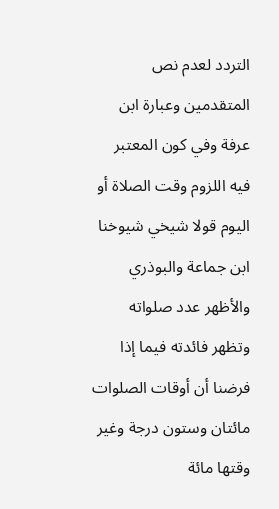التردد لعدم نص المتقدمين وعبارة ابن عرفة وفي كون المعتبر فيه اللزوم وقت الصلاة أو اليوم قولا شيخي شيوخنا ابن جماعة والبوذري والأظهر عدد صلواته وتظهر فائدته فيما إذا فرضنا أن أوقات الصلوات مائتان وستون درجة وغير وقتها مائة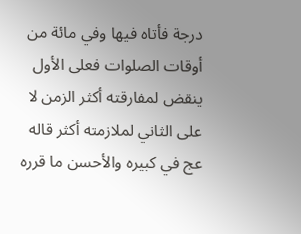درجة فأتاه فيها وفي مائة من أوقات الصلوات فعلى الأول ينقض لمفارقته أكثر الزمن لا على الثاني لملازمته أكثر قاله عج في كبيره والأحسن ما قرره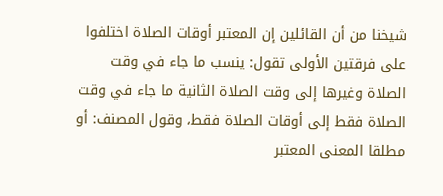شيخنا من أن القائلين إن المعتبر أوقات الصلاة اختلفوا على فرقتين الأولى تقول: ينسب ما جاء في وقت الصلاة وغيرها إلى وقت الصلاة الثانية ما جاء في وقت الصلاة فقط إلى أوقات الصلاة فقط، وقول المصنف: أو مطلقا المعنى المعتبر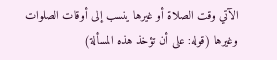الآتي وقت الصلاة أو غيرها ينسب إلى أوقات الصلوات وغيرها (قوله: على أن تؤخذ هذه المسألة)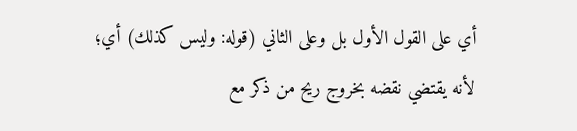أي على القول الأول بل وعلى الثاني (قوله: وليس كذلك) أي؛ لأنه يقتضي نقضه بخروج ريح من ذكر مع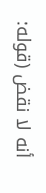أنه لا نقض (قوله: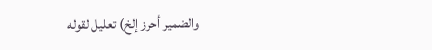والضمير أحرز إلخ) تعليل لقوله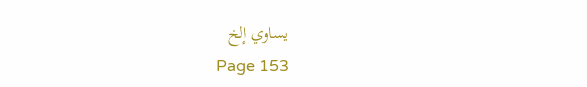يساوي إلخ
Page 153